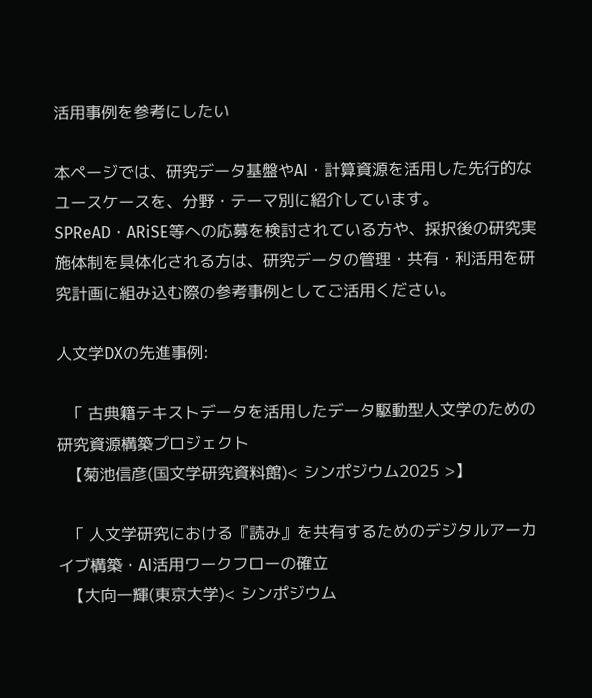活用事例を参考にしたい

本ページでは、研究データ基盤やAI・計算資源を活用した先行的なユースケースを、分野・テーマ別に紹介しています。SPReAD・ARiSE等への応募を検討されている方や、採択後の研究実施体制を具体化される方は、研究データの管理・共有・利活用を研究計画に組み込む際の参考事例としてご活用ください。

人文学DXの先進事例:

  「 古典籍テキストデータを活用したデータ駆動型人文学のための研究資源構築プロジェクト
  【菊池信彦(国文学研究資料館)< シンポジウム2025 >】

  「 人文学研究における『読み』を共有するためのデジタルアーカイブ構築・AI活用ワークフローの確立
  【大向一輝(東京大学)< シンポジウム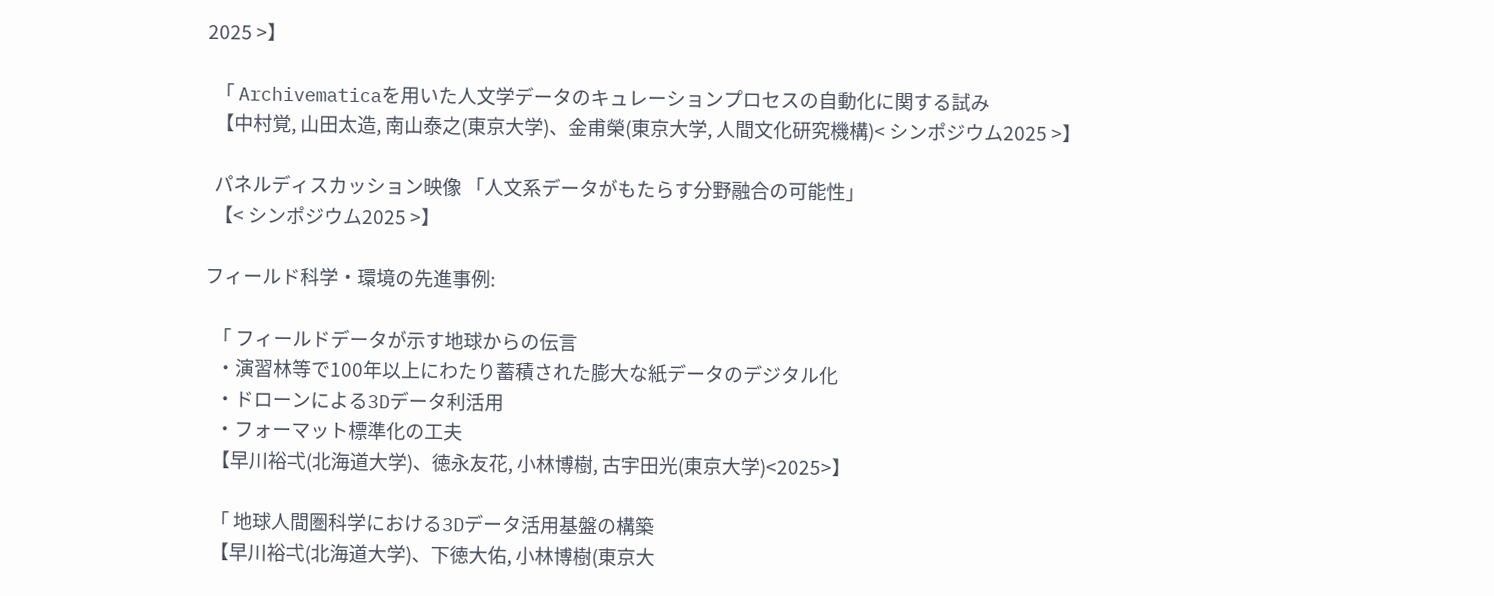2025 >】

  「 Archivematicaを用いた人文学データのキュレーションプロセスの自動化に関する試み
  【中村覚, 山田太造, 南山泰之(東京大学)、金甫榮(東京大学, 人間文化研究機構)< シンポジウム2025 >】

  パネルディスカッション映像 「人文系データがもたらす分野融合の可能性」
  【< シンポジウム2025 >】

フィールド科学・環境の先進事例:

  「 フィールドデータが示す地球からの伝言
   ・演習林等で100年以上にわたり蓄積された膨大な紙データのデジタル化
   ・ドローンによる3Dデータ利活用
   ・フォーマット標準化の工夫
  【早川裕弌(北海道大学)、徳永友花, 小林博樹, 古宇田光(東京大学)<2025>】

  「 地球人間圏科学における3Dデータ活用基盤の構築
  【早川裕弌(北海道大学)、下徳大佑, 小林博樹(東京大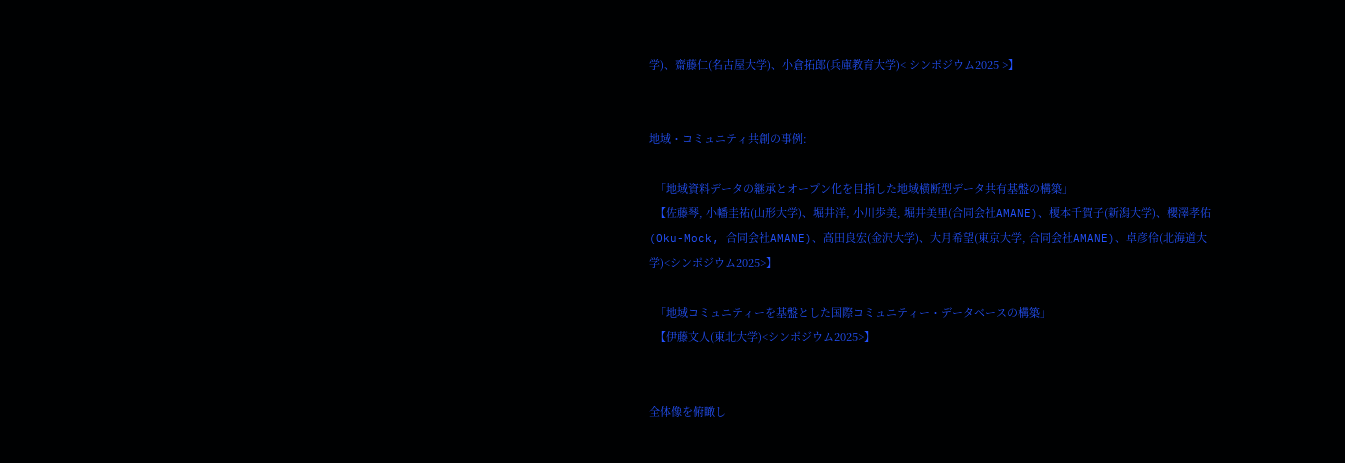学)、齋藤仁(名古屋大学)、小倉拓郎(兵庫教育大学)< シンポジウム2025 >】


地域・コミュニティ共創の事例:

  「地域資料データの継承とオープン化を目指した地域横断型データ共有基盤の構築」
  【佐藤琴, 小幡圭祐(山形大学)、堀井洋, 小川歩美, 堀井美里(合同会社AMANE)、榎本千賀子(新潟大学)、櫻澤孝佑(Oku-Mock, 合同会社AMANE)、高田良宏(金沢大学)、大月希望(東京大学, 合同会社AMANE)、卓彦伶(北海道大学)<シンポジウム2025>】

  「地域コミュニティーを基盤とした国際コミュニティー・データベースの構築」
  【伊藤文人(東北大学)<シンポジウム2025>】


全体像を俯瞰し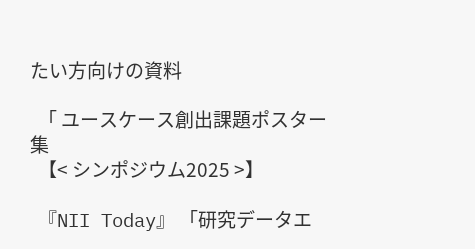たい方向けの資料

  「 ユースケース創出課題ポスター集
  【< シンポジウム2025 >】

  『NII Today』 「研究データエ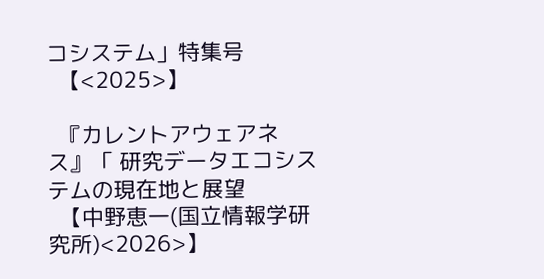コシステム」特集号
  【<2025>】

  『カレントアウェアネス』「 研究データエコシステムの現在地と展望
  【中野恵一(国立情報学研究所)<2026>】